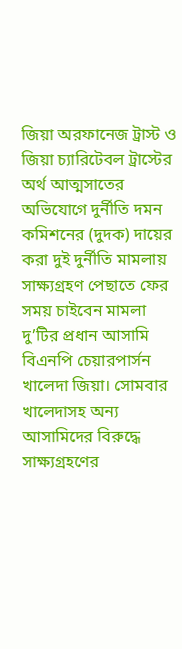জিয়া অরফানেজ ট্রাস্ট ও জিয়া চ্যারিটেবল ট্রাস্টের অর্থ আত্মসাতের অভিযোগে দুর্নীতি দমন কমিশনের (দুদক) দায়ের করা দুই দুর্নীতি মামলায় সাক্ষ্যগ্রহণ পেছাতে ফের সময় চাইবেন মামলা দু’টির প্রধান আসামি বিএনপি চেয়ারপার্সন খালেদা জিয়া। সোমবার খালেদাসহ অন্য আসামিদের বিরুদ্ধে সাক্ষ্যগ্রহণের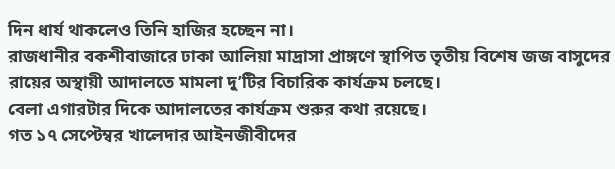দিন ধার্য থাকলেও তিনি হাজির হচ্ছেন না।
রাজধানীর বকশীবাজারে ঢাকা আলিয়া মাদ্রাসা প্রাঙ্গণে স্থাপিত তৃতীয় বিশেষ জজ বাসুদের রায়ের অস্থায়ী আদালতে মামলা দু’টির বিচারিক কার্যক্রম চলছে।
বেলা এগারটার দিকে আদালতের কার্যক্রম শুরুর কথা রয়েছে।
গত ১৭ সেপ্টেম্বর খালেদার আইনজীবীদের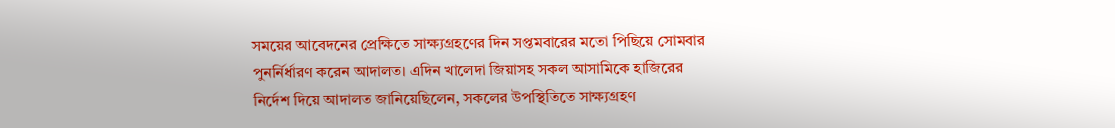সময়ের আবেদনের প্রেক্ষিতে সাক্ষ্যগ্রহণের দিন সপ্তমবারের মতো পিছিয়ে সোমবার পুনর্নির্ধারণ করেন আদালত। এদিন খালেদা জিয়াসহ সকল আসামিকে হাজিরের নির্দেশ দিয়ে আদালত জানিয়েছিলেন, সকলের উপস্থিতিতে সাক্ষ্যগ্রহণ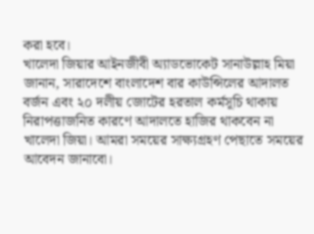করা হবে।
খালেদা জিয়ার আইনজীবী অ্যাডভোকেট সানাউল্লাহ মিয়া জানান, সারাদেশে বাংলাদেশ বার কাউন্সিলের আদালত বর্জন এবং ২০ দলীয় জোটের হরতাল কর্মসূচি থাকায় নিরাপত্তাজনিত কারণে আদালতে হাজির থাকবেন না খালেদা জিয়া। আমরা সময়ের সাক্ষ্যগ্রহণ পেছাতে সময়ের আবেদন জানাবো।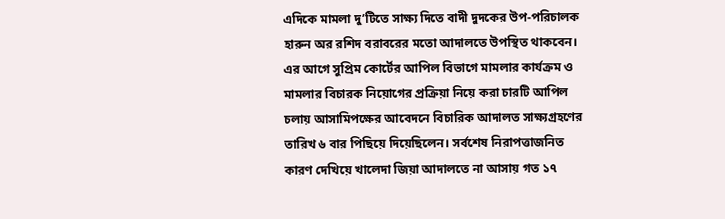এদিকে মামলা দু’টিতে সাক্ষ্য দিতে বাদী দুদকের উপ-পরিচালক হারুন অর রশিদ বরাবরের মতো আদালতে উপস্থিত থাকবেন।
এর আগে সুপ্রিম কোর্টের আপিল বিভাগে মামলার কার্যক্রম ও মামলার বিচারক নিয়োগের প্রক্রিয়া নিয়ে করা চারটি আপিল চলায় আসামিপক্ষের আবেদনে বিচারিক আদালত সাক্ষ্যগ্রহণের তারিখ ৬ বার পিছিয়ে দিয়েছিলেন। সর্বশেষ নিরাপত্তাজনিত কারণ দেখিয়ে খালেদা জিয়া আদালতে না আসায় গত ১৭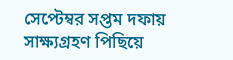সেপ্টেম্বর সপ্তম দফায় সাক্ষ্যগ্রহণ পিছিয়ে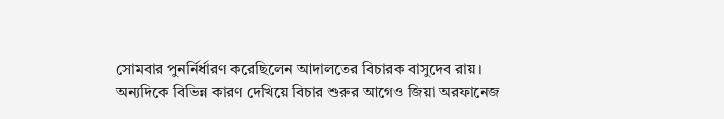সোমবার পুনর্নির্ধারণ করেছিলেন আদালতের বিচারক বাসুদেব রায়।
অন্যদিকে বিভিন্ন কারণ দেখিয়ে বিচার শুরুর আগেও জিয়া অরফানেজ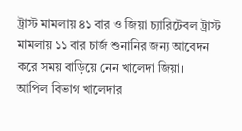ট্রাস্ট মামলায় ৪১ বার ও জিয়া চ্যারিটেবল ট্রাস্ট মামলায় ১১ বার চার্জ শুনানির জন্য আবেদন করে সময় বাড়িয়ে নেন খালেদা জিয়া।
আপিল বিভাগ খালেদার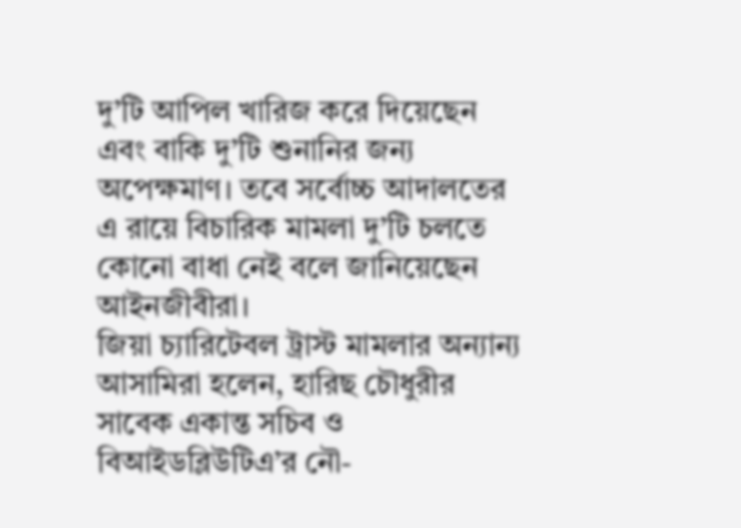দু’টি আপিল খারিজ করে দিয়েছেন এবং বাকি দু’টি শুনানির জন্য অপেক্ষমাণ। তবে সর্বোচ্চ আদালতের এ রায়ে বিচারিক মামলা দু’টি চলতে কোনো বাধা নেই বলে জানিয়েছেন আইনজীবীরা।
জিয়া চ্যারিটেবল ট্রাস্ট মামলার অন্যান্য আসামিরা হলেন, হারিছ চৌধুরীর সাবেক একান্ত সচিব ও বিআইডব্লিউটিএ’র নৌ-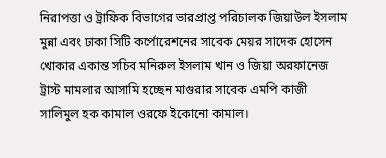নিরাপত্তা ও ট্রাফিক বিভাগের ভারপ্রাপ্ত পরিচালক জিয়াউল ইসলাম মুন্না এবং ঢাকা সিটি কর্পোরেশনের সাবেক মেয়র সাদেক হোসেন খোকার একান্ত সচিব মনিরুল ইসলাম খান ও জিয়া অরফানেজ ট্রাস্ট মামলার আসামি হচ্ছেন মাগুরার সাবেক এমপি কাজী সালিমুল হক কামাল ওরফে ইকোনো কামাল।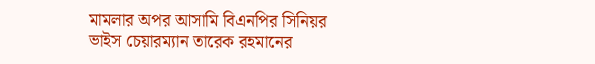মামলার অপর আসামি বিএনপির সিনিয়র ভাইস চেয়ারম্যান তারেক রহমানের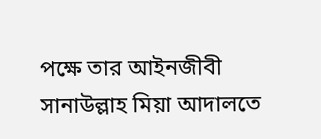পক্ষে তার আইনজীবী সানাউল্লাহ মিয়া আদালতে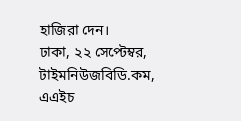হাজিরা দেন।
ঢাকা, ২২ সেপ্টেম্বর, টাইমনিউজবিডি.কম, এএইচ